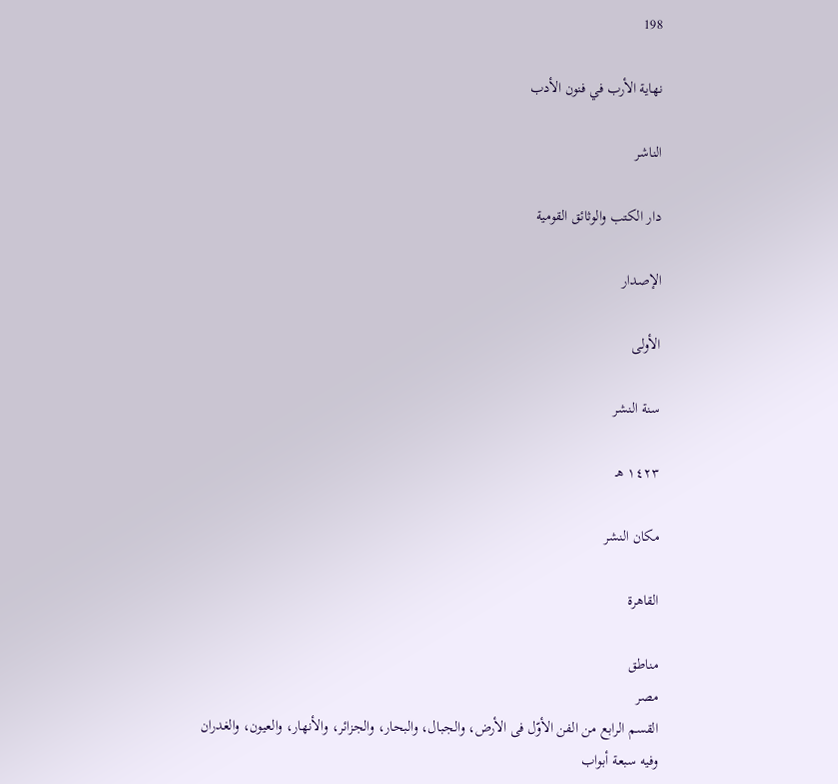198

نهاية الأرب في فنون الأدب

الناشر

دار الكتب والوثائق القومية

الإصدار

الأولى

سنة النشر

١٤٢٣ هـ

مكان النشر

القاهرة

مناطق
مصر
القسم الرابع من الفن الأوّل فى الأرض، والجبال، والبحار، والجزائر، والأنهار، والعيون، والغدران
وفيه سبعة أبواب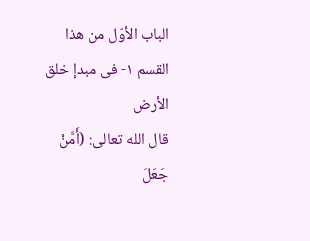الباب الأوّل من هذا القسم ١- فى مبدإ خلق الأرض
قال الله تعالى: (أَمَّنْ جَعَلَ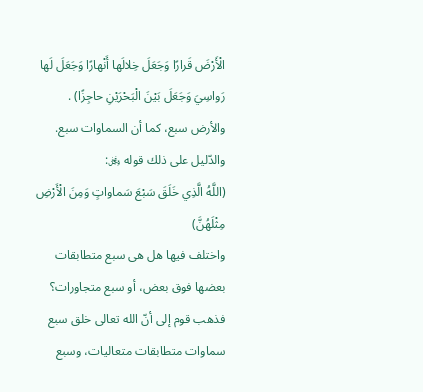الْأَرْضَ قَرارًا وَجَعَلَ خِلالَها أَنْهارًا وَجَعَلَ لَها رَواسِيَ وَجَعَلَ بَيْنَ الْبَحْرَيْنِ حاجِزًا) .
والأرض سبع، كما أن السماوات سبع. والدّليل على ذلك قوله ﷿:
(اللَّهُ الَّذِي خَلَقَ سَبْعَ سَماواتٍ وَمِنَ الْأَرْضِ مِثْلَهُنَّ)
واختلف فيها هل هى سبع متطابقات بعضها فوق بعض، أو سبع متجاورات؟
فذهب قوم إلى أنّ الله تعالى خلق سبع سماوات متطابقات متعاليات، وسبع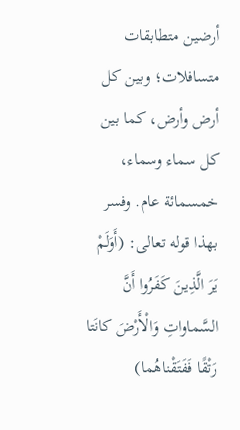أرضين متطابقات متسافلات؛ وبين كل أرض وأرض، كما بين كل سماء وسماء، خمسمائة عام. وفسر بهذا قوله تعالى: (أَوَلَمْ يَرَ الَّذِينَ كَفَرُوا أَنَّ السَّماواتِ وَالْأَرْضَ كانَتا رَتْقًا فَفَتَقْناهُما)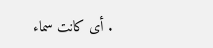. أى كانت سماء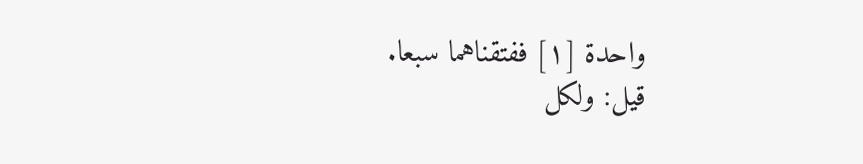واحدة [١] ففتقناهما سبعا.
قيل: ولكل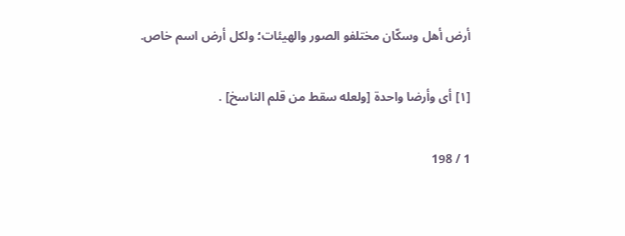أرض أهل وسكّان مختلفو الصور والهيئات؛ ولكل أرض اسم خاص.

[١] أى وأرضا واحدة [ولعله سقط من قلم الناسخ] .

1 / 198